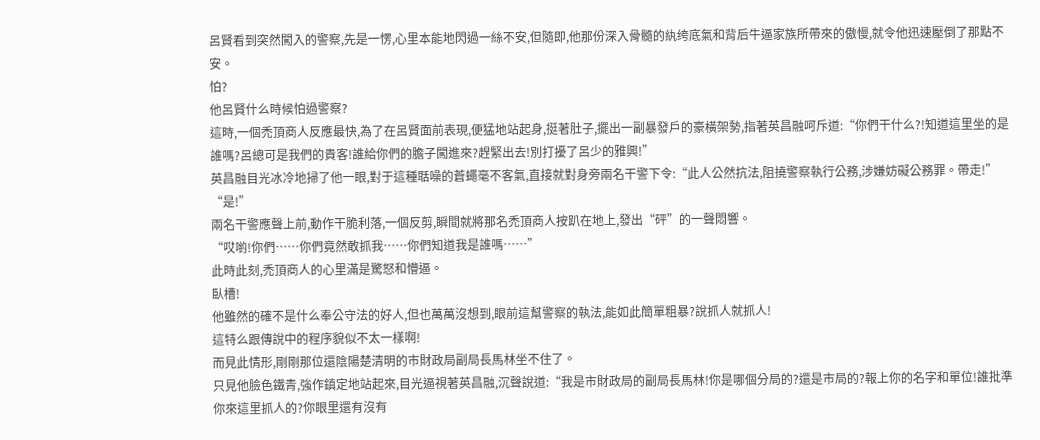呂賢看到突然闖入的警察,先是一愣,心里本能地閃過一絲不安,但隨即,他那份深入骨髓的紈绔底氣和背后牛逼家族所帶來的傲慢,就令他迅速壓倒了那點不安。
怕?
他呂賢什么時候怕過警察?
這時,一個禿頂商人反應最快,為了在呂賢面前表現,便猛地站起身,挺著肚子,擺出一副暴發戶的豪橫架勢,指著英昌融呵斥道:“你們干什么?!知道這里坐的是誰嗎?呂總可是我們的貴客!誰給你們的膽子闖進來?趕緊出去!別打擾了呂少的雅興!”
英昌融目光冰冷地掃了他一眼,對于這種聒噪的蒼蠅毫不客氣,直接就對身旁兩名干警下令:“此人公然抗法,阻撓警察執行公務,涉嫌妨礙公務罪。帶走!”
“是!”
兩名干警應聲上前,動作干脆利落,一個反剪,瞬間就將那名禿頂商人按趴在地上,發出“砰”的一聲悶響。
“哎喲!你們……你們竟然敢抓我……你們知道我是誰嗎……”
此時此刻,禿頂商人的心里滿是驚怒和懵逼。
臥槽!
他雖然的確不是什么奉公守法的好人,但也萬萬沒想到,眼前這幫警察的執法,能如此簡單粗暴?說抓人就抓人!
這特么跟傳說中的程序貌似不太一樣啊!
而見此情形,剛剛那位還陰陽楚清明的市財政局副局長馬林坐不住了。
只見他臉色鐵青,強作鎮定地站起來,目光逼視著英昌融,沉聲說道:“我是市財政局的副局長馬林!你是哪個分局的?還是市局的?報上你的名字和單位!誰批準你來這里抓人的?你眼里還有沒有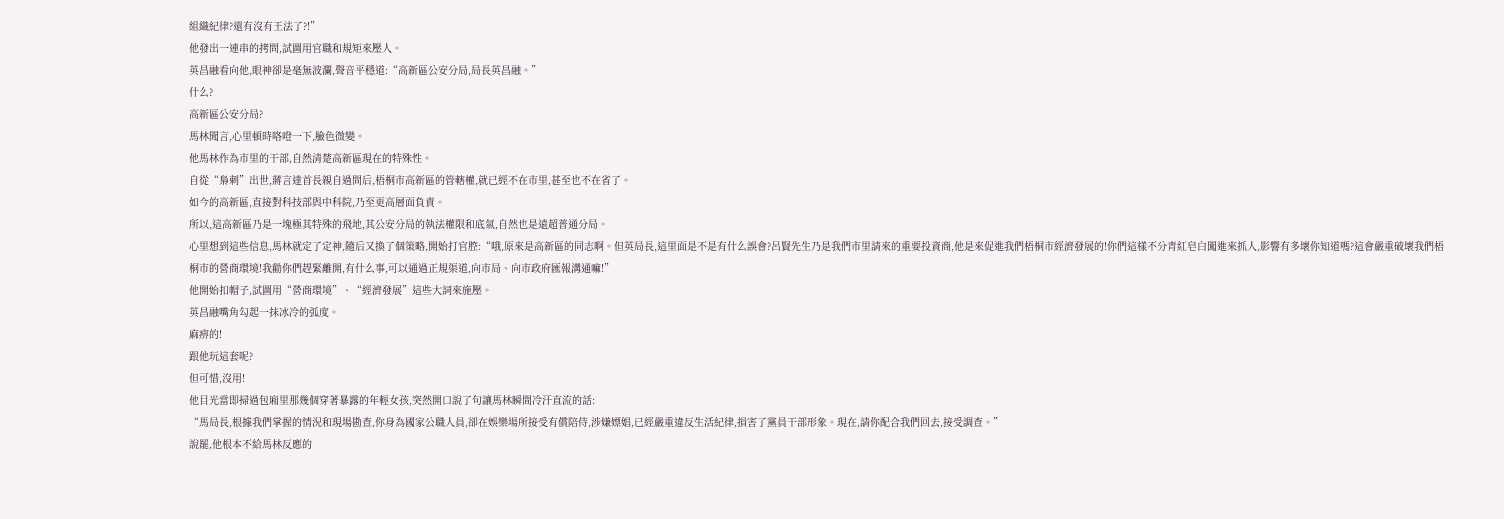組織紀律?還有沒有王法了?!”
他發出一連串的拷問,試圖用官職和規矩來壓人。
英昌融看向他,眼神卻是毫無波瀾,聲音平穩道:“高新區公安分局,局長英昌融。”
什么?
高新區公安分局?
馬林聞言,心里頓時咯噔一下,臉色微變。
他馬林作為市里的干部,自然清楚高新區現在的特殊性。
自從“梟刺”出世,蔣言達首長親自過問后,梧桐市高新區的管轄權,就已經不在市里,甚至也不在省了。
如今的高新區,直接對科技部與中科院,乃至更高層面負責。
所以,這高新區乃是一塊極其特殊的飛地,其公安分局的執法權限和底氣,自然也是遠超普通分局。
心里想到這些信息,馬林就定了定神,隨后又換了個策略,開始打官腔:“哦,原來是高新區的同志啊。但英局長,這里面是不是有什么誤會?呂賢先生乃是我們市里請來的重要投資商,他是來促進我們梧桐市經濟發展的!你們這樣不分青紅皂白闖進來抓人,影響有多壞你知道嗎?這會嚴重破壞我們梧桐市的營商環境!我勸你們趕緊離開,有什么事,可以通過正規渠道,向市局、向市政府匯報溝通嘛!”
他開始扣帽子,試圖用“營商環境”、“經濟發展”這些大詞來施壓。
英昌融嘴角勾起一抹冰冷的弧度。
麻痹的!
跟他玩這套呢?
但可惜,沒用!
他目光當即掃過包廂里那幾個穿著暴露的年輕女孩,突然開口說了句讓馬林瞬間冷汗直流的話:
“馬局長,根據我們掌握的情況和現場勘查,你身為國家公職人員,卻在娛樂場所接受有償陪侍,涉嫌嫖娼,已經嚴重違反生活紀律,損害了黨員干部形象。現在,請你配合我們回去,接受調查。”
說罷,他根本不給馬林反應的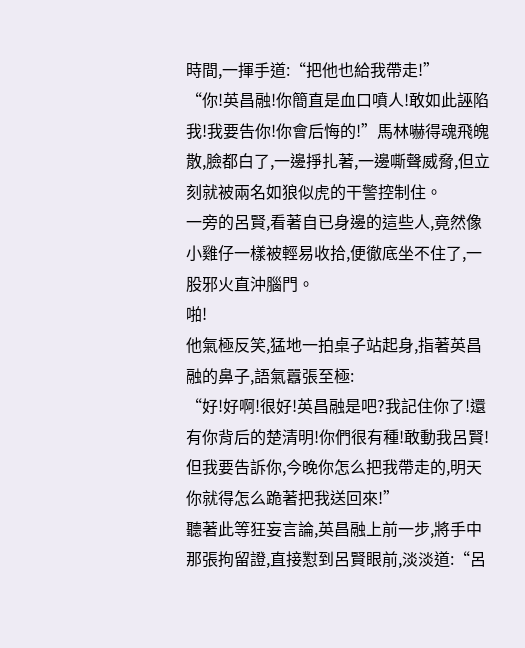時間,一揮手道:“把他也給我帶走!”
“你!英昌融!你簡直是血口噴人!敢如此誣陷我!我要告你!你會后悔的!”馬林嚇得魂飛魄散,臉都白了,一邊掙扎著,一邊嘶聲威脅,但立刻就被兩名如狼似虎的干警控制住。
一旁的呂賢,看著自已身邊的這些人,竟然像小雞仔一樣被輕易收拾,便徹底坐不住了,一股邪火直沖腦門。
啪!
他氣極反笑,猛地一拍桌子站起身,指著英昌融的鼻子,語氣囂張至極:
“好!好啊!很好!英昌融是吧?我記住你了!還有你背后的楚清明!你們很有種!敢動我呂賢!但我要告訴你,今晚你怎么把我帶走的,明天你就得怎么跪著把我送回來!”
聽著此等狂妄言論,英昌融上前一步,將手中那張拘留證,直接懟到呂賢眼前,淡淡道:“呂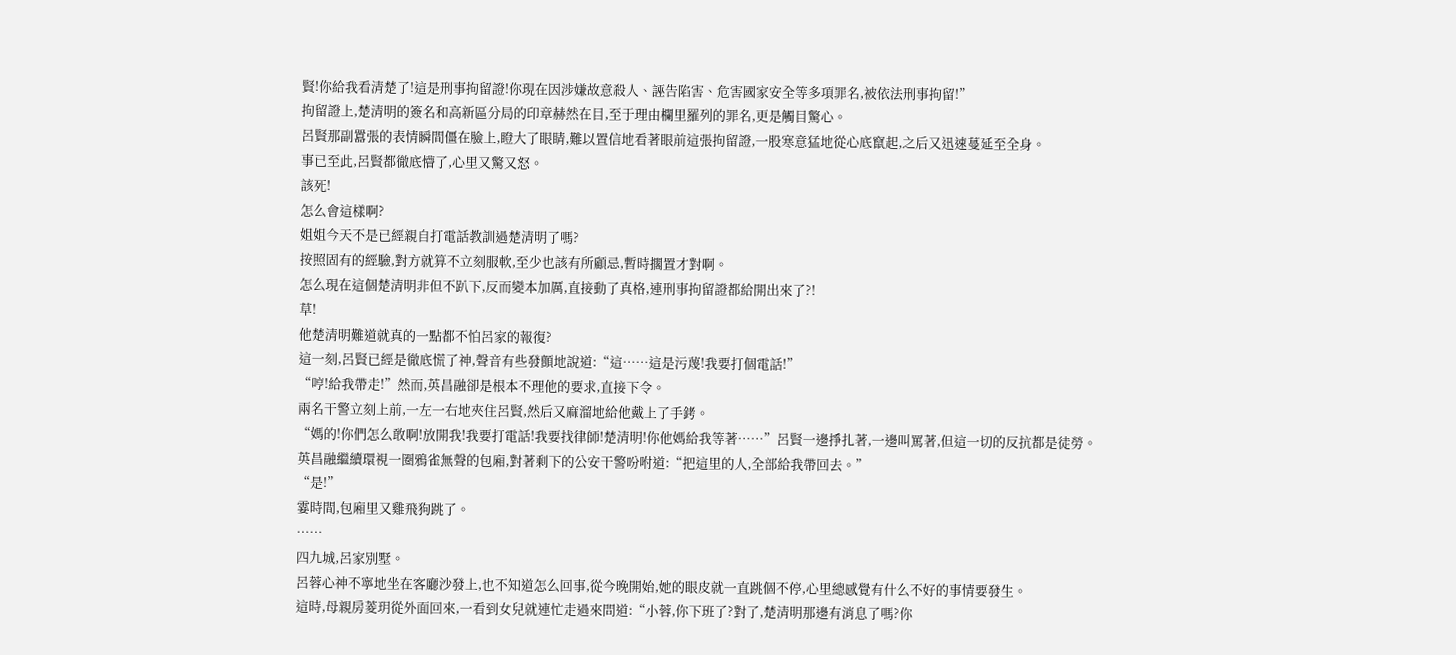賢!你給我看清楚了!這是刑事拘留證!你現在因涉嫌故意殺人、誣告陷害、危害國家安全等多項罪名,被依法刑事拘留!”
拘留證上,楚清明的簽名和高新區分局的印章赫然在目,至于理由欄里羅列的罪名,更是觸目驚心。
呂賢那副囂張的表情瞬間僵在臉上,瞪大了眼睛,難以置信地看著眼前這張拘留證,一股寒意猛地從心底竄起,之后又迅速蔓延至全身。
事已至此,呂賢都徹底懵了,心里又驚又怒。
該死!
怎么會這樣啊?
姐姐今天不是已經親自打電話教訓過楚清明了嗎?
按照固有的經驗,對方就算不立刻服軟,至少也該有所顧忌,暫時擱置才對啊。
怎么現在這個楚清明非但不趴下,反而變本加厲,直接動了真格,連刑事拘留證都給開出來了?!
草!
他楚清明難道就真的一點都不怕呂家的報復?
這一刻,呂賢已經是徹底慌了神,聲音有些發顫地說道:“這……這是污蔑!我要打個電話!”
“哼!給我帶走!”然而,英昌融卻是根本不理他的要求,直接下令。
兩名干警立刻上前,一左一右地夾住呂賢,然后又麻溜地給他戴上了手銬。
“媽的!你們怎么敢啊!放開我!我要打電話!我要找律師!楚清明!你他媽給我等著……”呂賢一邊掙扎著,一邊叫罵著,但這一切的反抗都是徒勞。
英昌融繼續環視一圈鴉雀無聲的包廂,對著剩下的公安干警吩咐道:“把這里的人,全部給我帶回去。”
“是!”
霎時間,包廂里又雞飛狗跳了。
……
四九城,呂家別墅。
呂蓉心神不寧地坐在客廳沙發上,也不知道怎么回事,從今晚開始,她的眼皮就一直跳個不停,心里總感覺有什么不好的事情要發生。
這時,母親房菱玥從外面回來,一看到女兒就連忙走過來問道:“小蓉,你下班了?對了,楚清明那邊有消息了嗎?你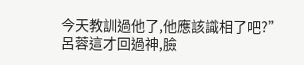今天教訓過他了,他應該識相了吧?”
呂蓉這才回過神,臉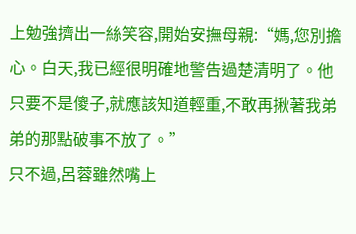上勉強擠出一絲笑容,開始安撫母親:“媽,您別擔心。白天,我已經很明確地警告過楚清明了。他只要不是傻子,就應該知道輕重,不敢再揪著我弟弟的那點破事不放了。”
只不過,呂蓉雖然嘴上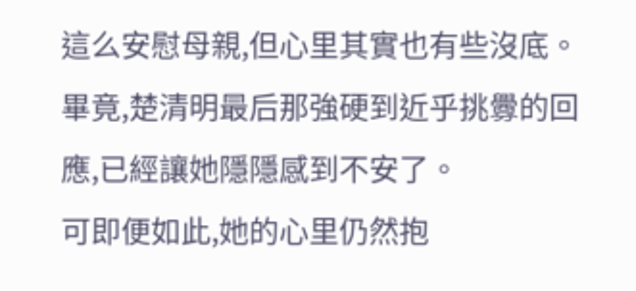這么安慰母親,但心里其實也有些沒底。
畢竟,楚清明最后那強硬到近乎挑釁的回應,已經讓她隱隱感到不安了。
可即便如此,她的心里仍然抱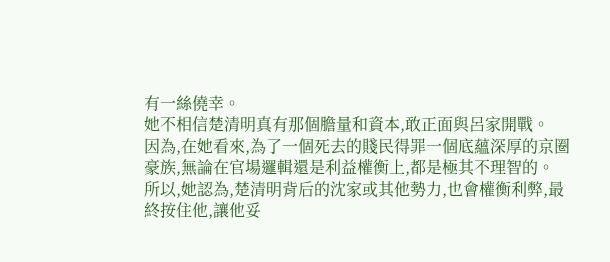有一絲僥幸。
她不相信楚清明真有那個膽量和資本,敢正面與呂家開戰。
因為,在她看來,為了一個死去的賤民得罪一個底蘊深厚的京圈豪族,無論在官場邏輯還是利益權衡上,都是極其不理智的。
所以,她認為,楚清明背后的沈家或其他勢力,也會權衡利弊,最終按住他,讓他妥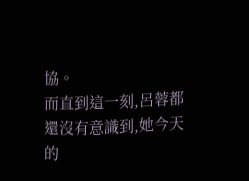協。
而直到這一刻,呂蓉都還沒有意識到,她今天的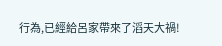行為,已經給呂家帶來了滔天大禍!